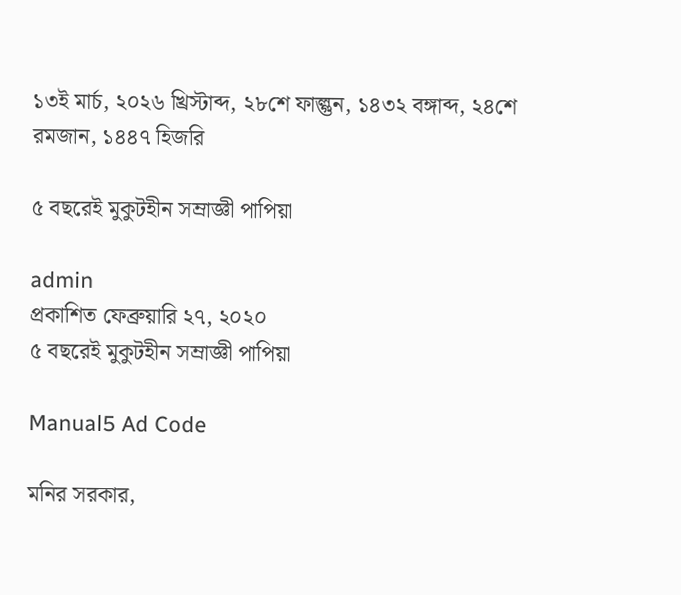১৩ই মার্চ, ২০২৬ খ্রিস্টাব্দ, ২৮শে ফাল্গুন, ১৪৩২ বঙ্গাব্দ, ২৪শে রমজান, ১৪৪৭ হিজরি

৫ বছরেই মুকুটহীন সম্রাজ্ঞী পাপিয়া

admin
প্রকাশিত ফেব্রুয়ারি ২৭, ২০২০
৫ বছরেই মুকুটহীন সম্রাজ্ঞী পাপিয়া

Manual5 Ad Code

মনির সরকার,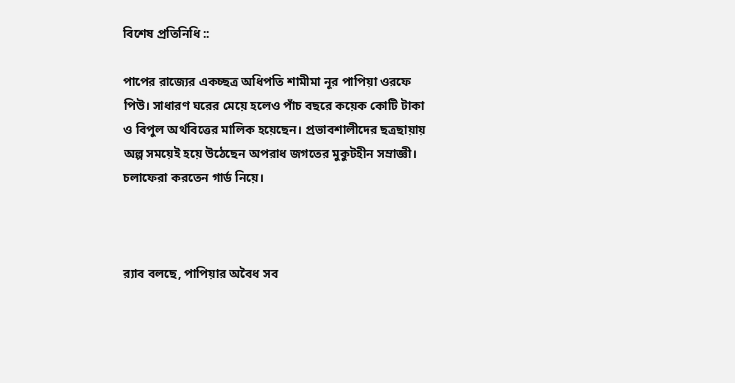বিশেষ প্রতিনিধি ::

পাপের রাজ্যের একচ্ছত্র অধিপতি শামীমা নূর পাপিয়া ওরফে পিউ। সাধারণ ঘরের মেয়ে হলেও পাঁচ বছরে কয়েক কোটি টাকা ও বিপুল অর্থবিত্তের মালিক হয়েছেন। প্রভাবশালীদের ছত্রছায়ায় অল্প সময়েই হয়ে উঠেছেন অপরাধ জগতের মুকুটহীন সম্রাজ্ঞী। চলাফেরা করতেন গার্ড নিয়ে।



র‌্যাব বলছে, পাপিয়ার অবৈধ সব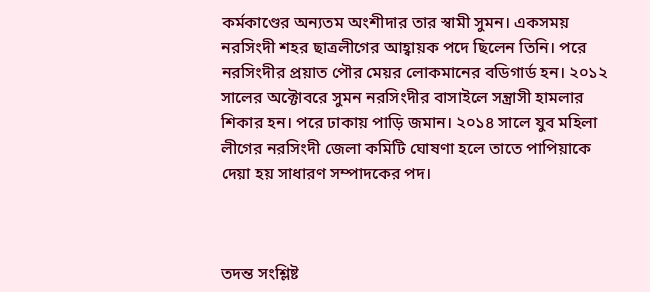কর্মকাণ্ডের অন্যতম অংশীদার তার স্বামী সুমন। একসময় নরসিংদী শহর ছাত্রলীগের আহ্বায়ক পদে ছিলেন তিনি। পরে নরসিংদীর প্রয়াত পৌর মেয়র লোকমানের বডিগার্ড হন। ২০১২ সালের অক্টোবরে সুমন নরসিংদীর বাসাইলে সন্ত্রাসী হামলার শিকার হন। পরে ঢাকায় পাড়ি জমান। ২০১৪ সালে যুব মহিলা লীগের নরসিংদী জেলা কমিটি ঘোষণা হলে তাতে পাপিয়াকে দেয়া হয় সাধারণ সম্পাদকের পদ।



তদন্ত সংশ্লিষ্ট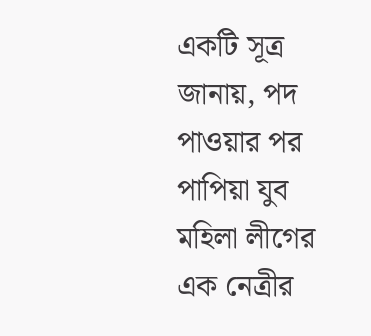একটি সূত্র জানায়, পদ পাওয়ার পর পাপিয়া যুব মহিলা লীগের এক নেত্রীর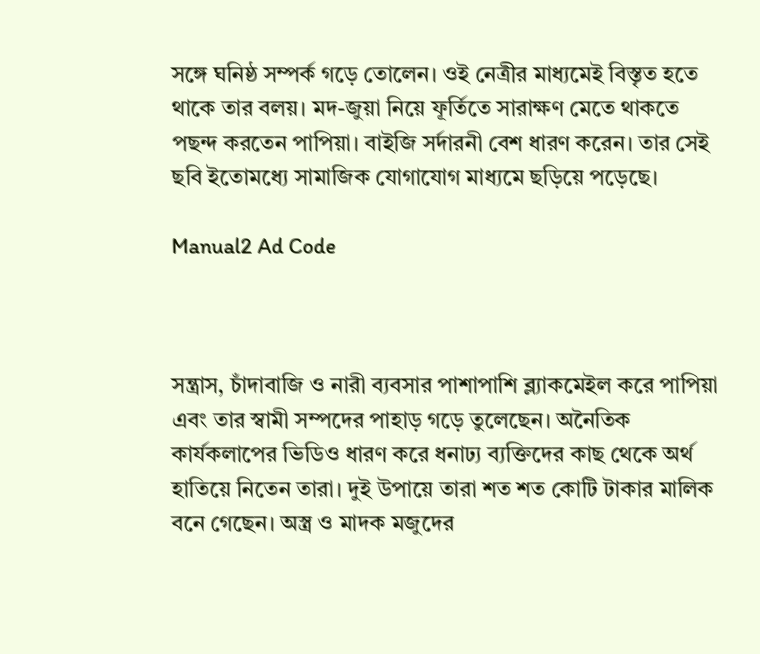সঙ্গে ঘনিষ্ঠ সম্পর্ক গড়ে তোলেন। ওই নেত্রীর মাধ্যমেই বিস্তৃত হতে থাকে তার বলয়। মদ-জুয়া নিয়ে ফূর্তিতে সারাক্ষণ মেতে থাকতে পছন্দ করতেন পাপিয়া। বাইজি সর্দারনী বেশ ধারণ করেন। তার সেই ছবি ইতোমধ্যে সামাজিক যোগাযোগ মাধ্যমে ছড়িয়ে পড়েছে।

Manual2 Ad Code



সন্ত্রাস, চাঁদাবাজি ও নারী ব্যবসার পাশাপাশি ব্ল্যাকমেইল করে পাপিয়া এবং তার স্বামী সম্পদের পাহাড় গড়ে তুলেছেন। অনৈতিক কার্যকলাপের ভিডিও ধারণ করে ধনাঢ্য ব্যক্তিদের কাছ থেকে অর্থ হাতিয়ে নিতেন তারা। দুই উপায়ে তারা শত শত কোটি টাকার মালিক বনে গেছেন। অস্ত্র ও মাদক মজুদের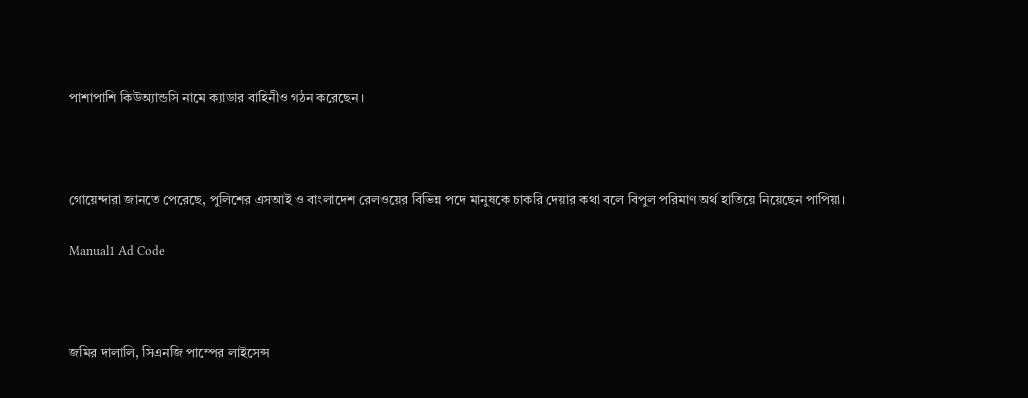পাশাপাশি কিউঅ্যান্ডসি নামে ক্যাডার বাহিনীও গঠন করেছেন।



গোয়েন্দারা জানতে পেরেছে, পুলিশের এসআই ও বাংলাদেশ রেলওয়ের বিভিন্ন পদে মানুষকে চাকরি দেয়ার কথা বলে বিপুল পরিমাণ অর্থ হাতিয়ে নিয়েছেন পাপিয়া।

Manual1 Ad Code



জমির দালালি, সিএনজি পাম্পের লাইসেন্স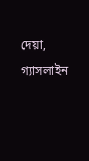দেয়া, গ্যাসলাইন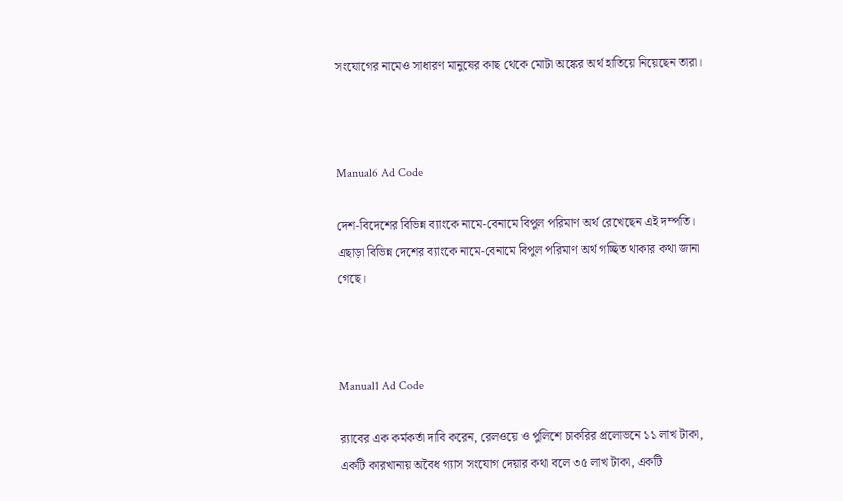সংযোগের নামেও সাধারণ মানুষের কাছ থেকে মোটা অঙ্কের অর্থ হাতিয়ে নিয়েছেন তারা।



Manual6 Ad Code

দেশ-বিদেশের বিভিন্ন ব্যাংকে নামে-বেনামে বিপুল পরিমাণ অর্থ রেখেছেন এই দম্পতি। এছাড়া বিভিন্ন দেশের ব্যাংকে নামে-বেনামে বিপুল পরিমাণ অর্থ গচ্ছিত থাকার কথা জানা গেছে।



Manual1 Ad Code

র‌্যাবের এক কর্মকর্তা দাবি করেন, রেলওয়ে ও পুলিশে চাকরির প্রলোভনে ১১ লাখ টাকা, একটি কারখানায় অবৈধ গ্যাস সংযোগ দেয়ার কথা বলে ৩৫ লাখ টাকা, একটি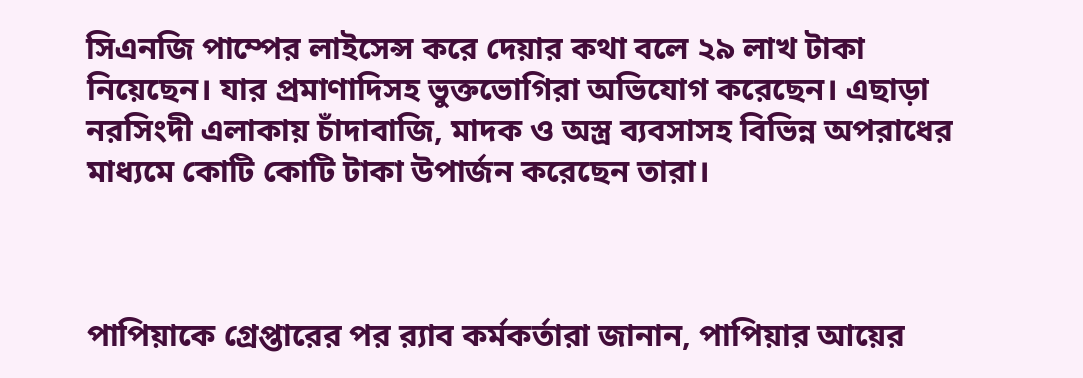সিএনজি পাম্পের লাইসেন্স করে দেয়ার কথা বলে ২৯ লাখ টাকা নিয়েছেন। যার প্রমাণাদিসহ ভুক্তভোগিরা অভিযোগ করেছেন। এছাড়া নরসিংদী এলাকায় চাঁদাবাজি, মাদক ও অস্ত্র ব্যবসাসহ বিভিন্ন অপরাধের মাধ্যমে কোটি কোটি টাকা উপার্জন করেছেন তারা।



পাপিয়াকে গ্রেপ্তারের পর র‌্যাব কর্মকর্তারা জানান, পাপিয়ার আয়ের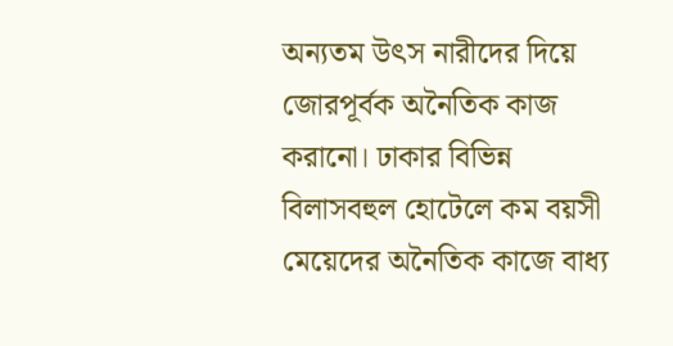অন্যতম উৎস নারীদের দিয়ে জোরপূর্বক অনৈতিক কাজ করানো। ঢাকার বিভিন্ন বিলাসবহুল হোটেলে কম বয়সী মেয়েদের অনৈতিক কাজে বাধ্য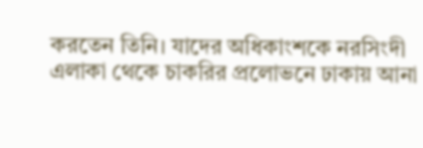করতেন তিনি। যাদের অধিকাংশকে নরসিংদী এলাকা থেকে চাকরির প্রলোভনে ঢাকায় আনা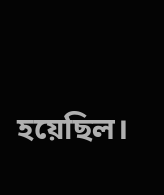হয়েছিল।